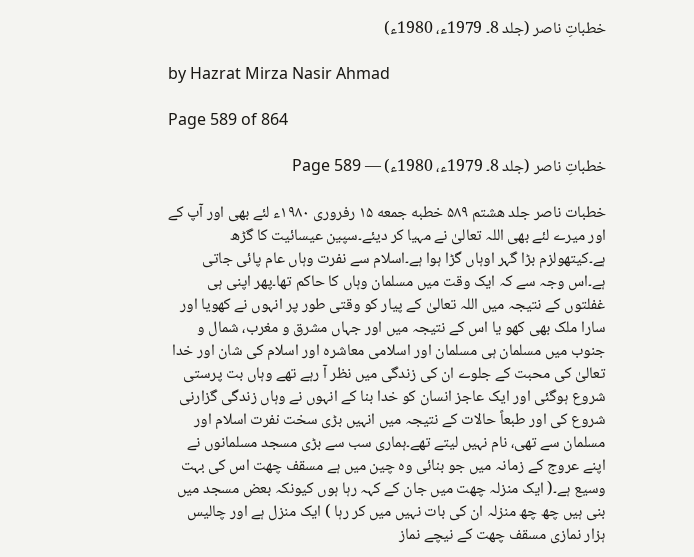خطباتِ ناصر (جلد 8۔ 1979ء، 1980ء)

by Hazrat Mirza Nasir Ahmad

Page 589 of 864

خطباتِ ناصر (جلد 8۔ 1979ء، 1980ء) — Page 589

خطبات ناصر جلد هشتم ۵۸۹ خطبه جمعه ۱۵ رفروری ۱۹۸۰ء لئے بھی اور آپ کے اور میرے لئے بھی اللہ تعالیٰ نے مہیا کر دیئے۔سپین عیسائیت کا گڑھ ہے۔کیتھولزم بڑا گہر اوہاں گڑا ہوا ہے۔اسلام سے نفرت وہاں عام پائی جاتی ہے۔اس وجہ سے کہ ایک وقت میں مسلمان وہاں کا حاکم تھا۔پھر اپنی ہی غفلتوں کے نتیجہ میں اللہ تعالیٰ کے پیار کو وقتی طور پر انہوں نے کھویا اور سارا ملک بھی کھو یا اس کے نتیجہ میں اور جہاں مشرق و مغرب، شمال و جنوب میں مسلمان ہی مسلمان اور اسلامی معاشرہ اور اسلام کی شان اور خدا تعالیٰ کی محبت کے جلوے ان کی زندگی میں نظر آ رہے تھے وہاں بت پرستی شروع ہوگئی اور ایک عاجز انسان کو خدا بنا کے انہوں نے وہاں زندگی گزارنی شروع کی اور طبعاً حالات کے نتیجہ میں انہیں بڑی سخت نفرت اسلام اور مسلمان سے تھی، نام نہیں لیتے تھے۔ہماری سب سے بڑی مسجد مسلمانوں نے اپنے عروج کے زمانہ میں جو بنائی وہ چین میں ہے مسقف چھت اس کی بہت وسیع ہے۔( ایک منزلہ چھت میں جان کے کہہ رہا ہوں کیونکہ بعض مسجد میں بنی ہیں چھ چھ منزلہ ان کی بات نہیں میں کر رہا ) ایک منزل ہے اور چالیس ہزار نمازی مسقف چھت کے نیچے نماز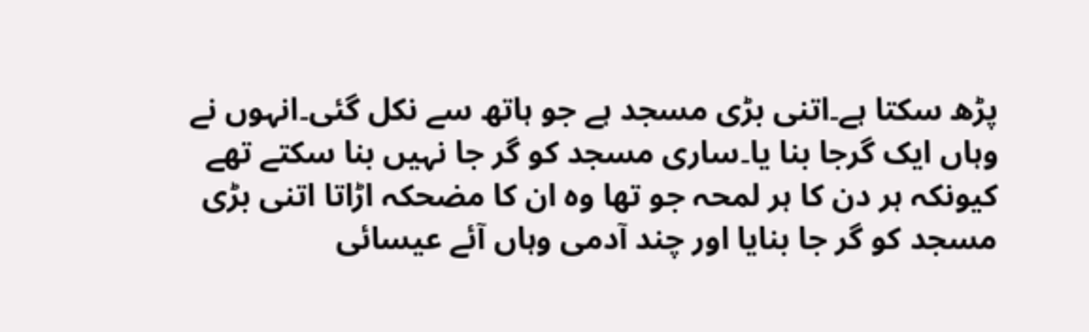پڑھ سکتا ہے۔اتنی بڑی مسجد ہے جو ہاتھ سے نکل گئی۔انہوں نے وہاں ایک گرجا بنا یا۔ساری مسجد کو گر جا نہیں بنا سکتے تھے کیونکہ ہر دن کا ہر لمحہ جو تھا وہ ان کا مضحکہ اڑاتا اتنی بڑی مسجد کو گر جا بنایا اور چند آدمی وہاں آئے عیسائی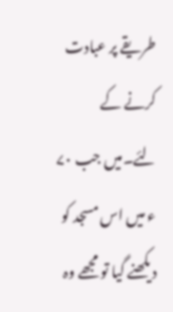طریقے پر عبادت کرنے کے لئے۔میں جب ۷۰ ء میں اس مسجد کو دیکھنے گیا تو مجھے وہ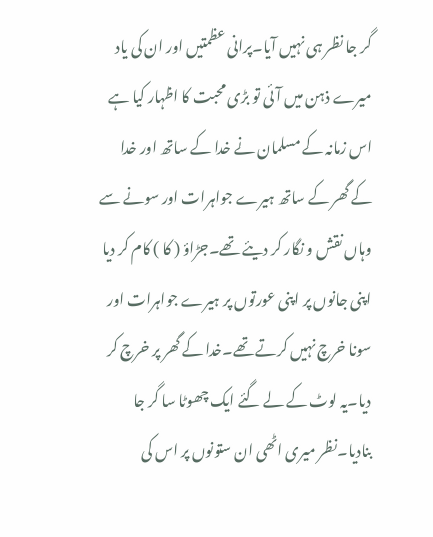گر جا نظر ہی نہیں آیا۔پرانی عظمتیں اور ان کی یاد میرے ذہن میں آئی تو بڑی محبت کا اظہار کیا ہے اس زمانہ کے مسلمان نے خدا کے ساتھ اور خدا کے گھر کے ساتھ ہیرے جواہرات اور سونے سے وہاں نقش و نگار کر دیئے تھے۔جڑاؤ ( کا ) کام کر دیا اپنی جانوں پر اپنی عورتوں پر ہیرے جواہرات اور سونا خرچ نہیں کرتے تھے۔خدا کے گھر پر خرچ کر دیا۔یہ لوٹ کے لے گئے ایک چھوٹا سا گر جا بنادیا۔نظر میری اٹھی ان ستونوں پر اس کی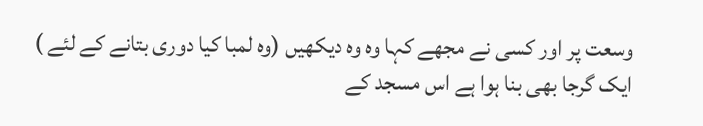وسعت پر اور کسی نے مجھے کہا وہ وہ دیکھیں (وہ لمبا کیا دوری بتانے کے لئے ) ایک گرجا بھی بنا ہوا ہے اس مسجد کے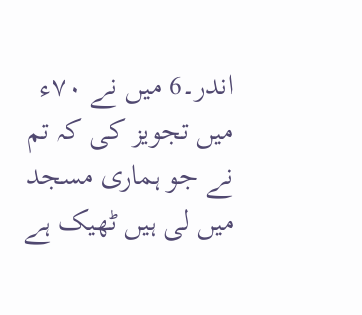اندر۔6 میں نے ۷۰ء میں تجویز کی کہ تم نے جو ہماری مسجد میں لی ہیں ٹھیک ہے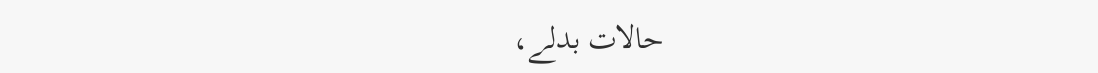حالات بدلے،